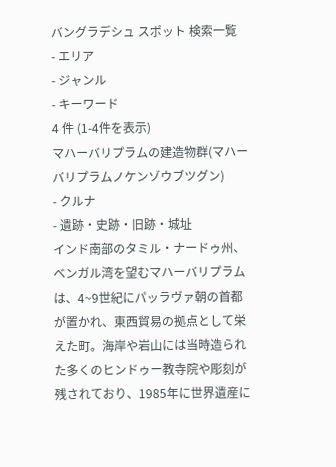バングラデシュ スポット 検索一覧
- エリア
- ジャンル
- キーワード
4 件 (1-4件を表示)
マハーバリプラムの建造物群(マハーバリプラムノケンゾウブツグン)
- クルナ
- 遺跡・史跡・旧跡・城址
インド南部のタミル・ナードゥ州、ベンガル湾を望むマハーバリプラムは、4~9世紀にパッラヴァ朝の首都が置かれ、東西貿易の拠点として栄えた町。海岸や岩山には当時造られた多くのヒンドゥー教寺院や彫刻が残されており、1985年に世界遺産に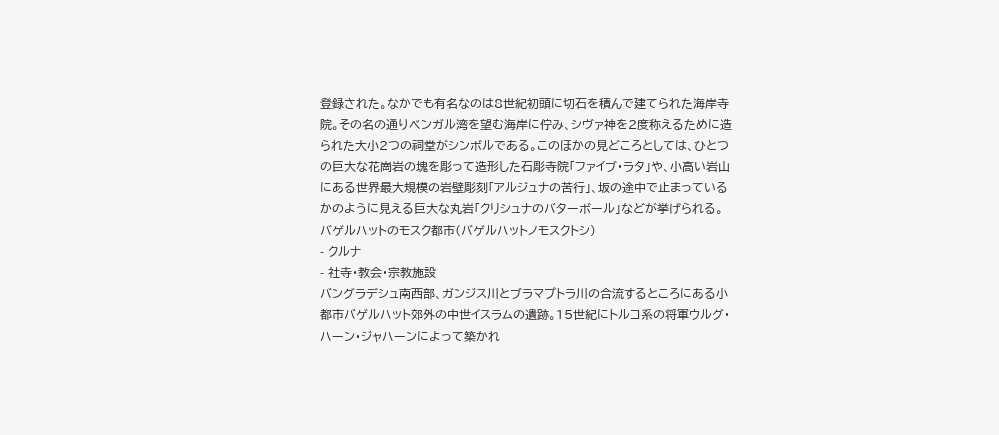登録された。なかでも有名なのは8世紀初頭に切石を積んで建てられた海岸寺院。その名の通りベンガル湾を望む海岸に佇み、シヴァ神を2度称えるために造られた大小2つの祠堂がシンボルである。このほかの見どころとしては、ひとつの巨大な花崗岩の塊を彫って造形した石彫寺院「ファイブ・ラタ」や、小高い岩山にある世界最大規模の岩壁彫刻「アルジュナの苦行」、坂の途中で止まっているかのように見える巨大な丸岩「クリシュナのバターボール」などが挙げられる。
バゲルハットのモスク都市(バゲルハットノモスクトシ)
- クルナ
- 社寺・教会・宗教施設
バングラデシュ南西部、ガンジス川とブラマプトラ川の合流するところにある小都市バゲルハット郊外の中世イスラムの遺跡。15世紀にトルコ系の将軍ウルグ・ハーン・ジャハーンによって築かれ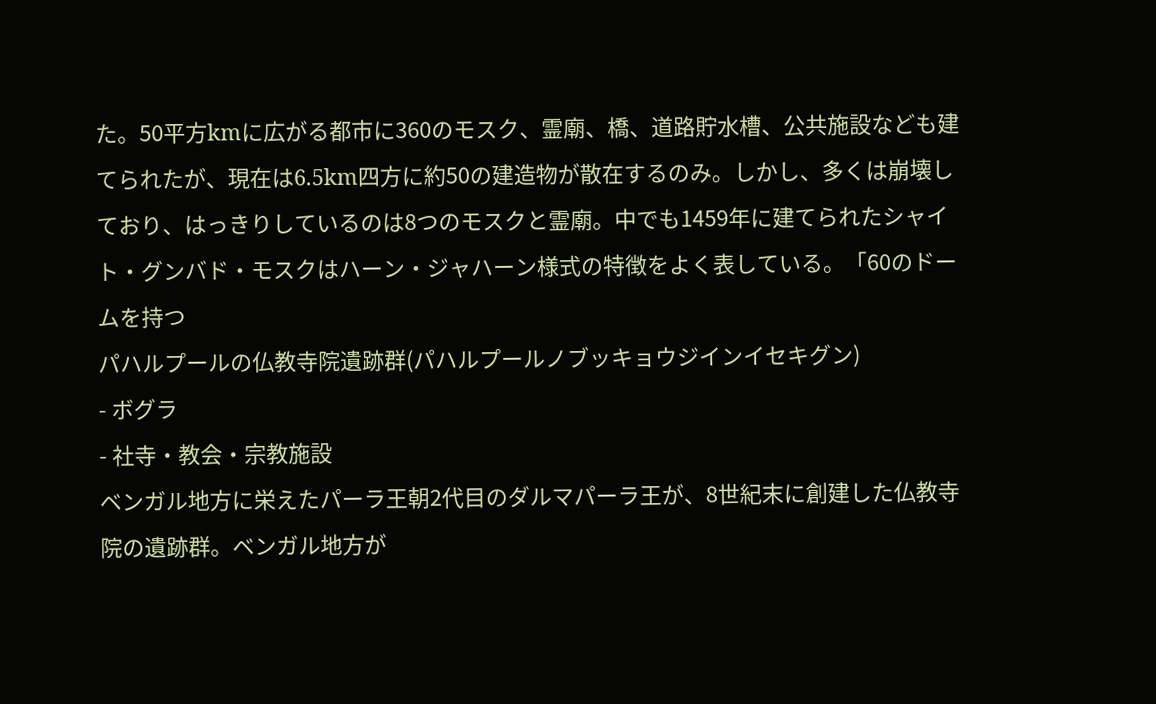た。50平方kmに広がる都市に360のモスク、霊廟、橋、道路貯水槽、公共施設なども建てられたが、現在は6.5km四方に約50の建造物が散在するのみ。しかし、多くは崩壊しており、はっきりしているのは8つのモスクと霊廟。中でも1459年に建てられたシャイト・グンバド・モスクはハーン・ジャハーン様式の特徴をよく表している。「60のドームを持つ
パハルプールの仏教寺院遺跡群(パハルプールノブッキョウジインイセキグン)
- ボグラ
- 社寺・教会・宗教施設
ベンガル地方に栄えたパーラ王朝2代目のダルマパーラ王が、8世紀末に創建した仏教寺院の遺跡群。ベンガル地方が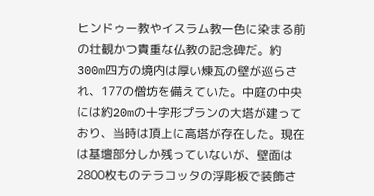ヒンドゥー教やイスラム教一色に染まる前の壮観かつ貴重な仏教の記念碑だ。約300m四方の境内は厚い煉瓦の壁が巡らされ、177の僧坊を備えていた。中庭の中央には約20mの十字形プランの大塔が建っており、当時は頂上に高塔が存在した。現在は基壇部分しか残っていないが、壁面は2800枚ものテラコッタの浮彫板で装飾さ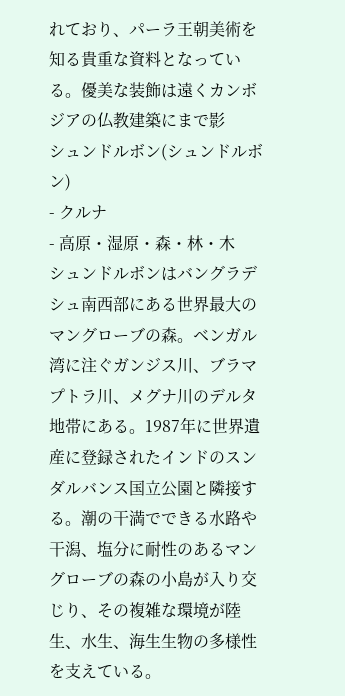れており、パーラ王朝美術を知る貴重な資料となっている。優美な装飾は遠くカンボジアの仏教建築にまで影
シュンドルボン(シュンドルボン)
- クルナ
- 高原・湿原・森・林・木
シュンドルボンはバングラデシュ南西部にある世界最大のマングローブの森。ベンガル湾に注ぐガンジス川、ブラマプトラ川、メグナ川のデルタ地帯にある。1987年に世界遺産に登録されたインドのスンダルバンス国立公園と隣接する。潮の干満でできる水路や干潟、塩分に耐性のあるマングローブの森の小島が入り交じり、その複雑な環境が陸生、水生、海生生物の多様性を支えている。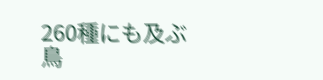260種にも及ぶ鳥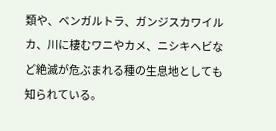類や、ベンガルトラ、ガンジスカワイルカ、川に棲むワニやカメ、ニシキヘビなど絶滅が危ぶまれる種の生息地としても知られている。